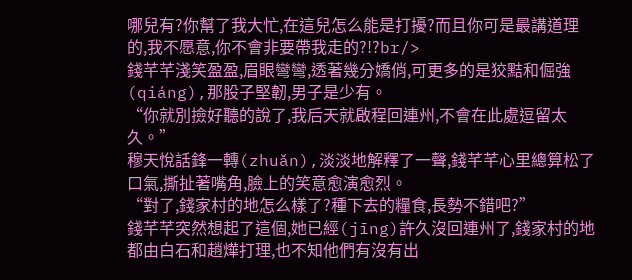哪兒有?你幫了我大忙,在這兒怎么能是打擾?而且你可是最講道理的,我不愿意,你不會非要帶我走的?!?br/>
錢芊芊淺笑盈盈,眉眼彎彎,透著幾分嬌俏,可更多的是狡黠和倔強(qiáng),那股子堅韌,男子是少有。
“你就別撿好聽的說了,我后天就啟程回連州,不會在此處逗留太久。”
穆天悅話鋒一轉(zhuǎn),淡淡地解釋了一聲,錢芊芊心里總算松了口氣,撕扯著嘴角,臉上的笑意愈演愈烈。
“對了,錢家村的地怎么樣了?種下去的糧食,長勢不錯吧?”
錢芊芊突然想起了這個,她已經(jīng)許久沒回連州了,錢家村的地都由白石和趙燁打理,也不知他們有沒有出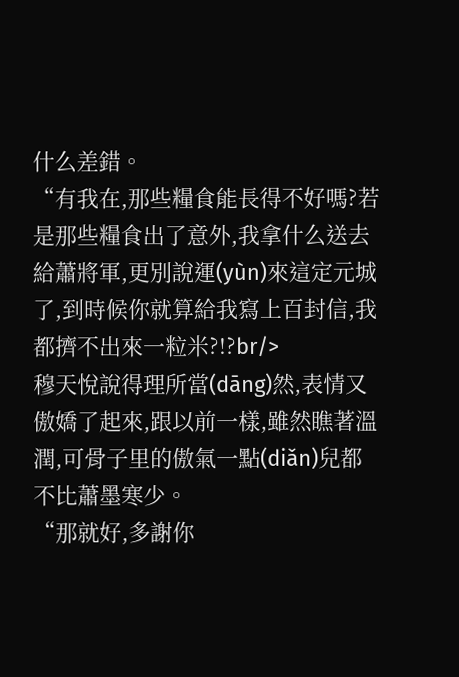什么差錯。
“有我在,那些糧食能長得不好嗎?若是那些糧食出了意外,我拿什么送去給蕭將軍,更別說運(yùn)來這定元城了,到時候你就算給我寫上百封信,我都擠不出來一粒米?!?br/>
穆天悅說得理所當(dāng)然,表情又傲嬌了起來,跟以前一樣,雖然瞧著溫潤,可骨子里的傲氣一點(diǎn)兒都不比蕭墨寒少。
“那就好,多謝你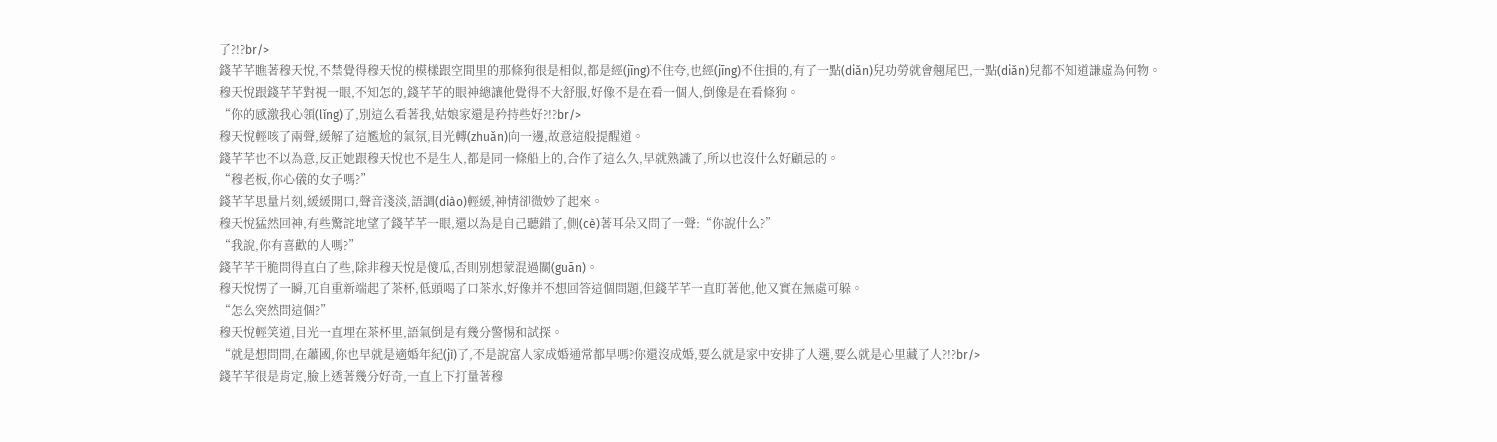了?!?br/>
錢芊芊瞧著穆天悅,不禁覺得穆天悅的模樣跟空間里的那條狗很是相似,都是經(jīng)不住夸,也經(jīng)不住損的,有了一點(diǎn)兒功勞就會翹尾巴,一點(diǎn)兒都不知道謙虛為何物。
穆天悅跟錢芊芊對視一眼,不知怎的,錢芊芊的眼神總讓他覺得不大舒服,好像不是在看一個人,倒像是在看條狗。
“你的感激我心領(lǐng)了,別這么看著我,姑娘家還是矜持些好?!?br/>
穆天悅輕咳了兩聲,緩解了這尷尬的氣氛,目光轉(zhuǎn)向一邊,故意這般提醒道。
錢芊芊也不以為意,反正她跟穆天悅也不是生人,都是同一條船上的,合作了這么久,早就熟識了,所以也沒什么好顧忌的。
“穆老板,你心儀的女子嗎?”
錢芊芊思量片刻,緩緩開口,聲音淺淡,語調(diào)輕緩,神情卻微妙了起來。
穆天悅猛然回神,有些驚詫地望了錢芊芊一眼,還以為是自己聽錯了,側(cè)著耳朵又問了一聲:“你說什么?”
“我說,你有喜歡的人嗎?”
錢芊芊干脆問得直白了些,除非穆天悅是傻瓜,否則別想蒙混過關(guān)。
穆天悅愣了一瞬,兀自重新端起了茶杯,低頭喝了口茶水,好像并不想回答這個問題,但錢芊芊一直盯著他,他又實在無處可躲。
“怎么突然問這個?”
穆天悅輕笑道,目光一直埋在茶杯里,語氣倒是有幾分警惕和試探。
“就是想問問,在蕭國,你也早就是適婚年紀(jì)了,不是說富人家成婚通常都早嗎?你還沒成婚,要么就是家中安排了人選,要么就是心里藏了人?!?br/>
錢芊芊很是肯定,臉上透著幾分好奇,一直上下打量著穆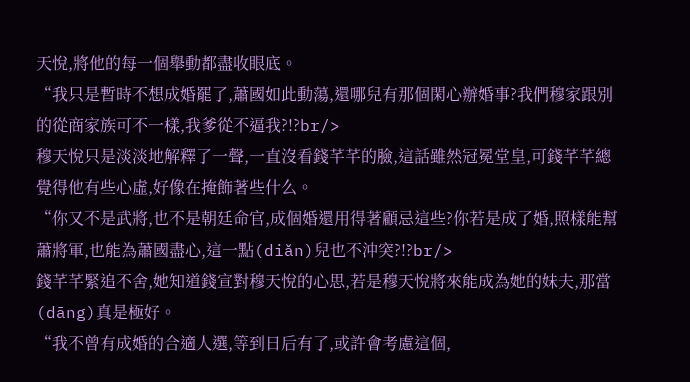天悅,將他的每一個舉動都盡收眼底。
“我只是暫時不想成婚罷了,蕭國如此動蕩,還哪兒有那個閑心辦婚事?我們穆家跟別的從商家族可不一樣,我爹從不逼我?!?br/>
穆天悅只是淡淡地解釋了一聲,一直沒看錢芊芊的臉,這話雖然冠冕堂皇,可錢芊芊總覺得他有些心虛,好像在掩飾著些什么。
“你又不是武將,也不是朝廷命官,成個婚還用得著顧忌這些?你若是成了婚,照樣能幫蕭將軍,也能為蕭國盡心,這一點(diǎn)兒也不沖突?!?br/>
錢芊芊緊追不舍,她知道錢宣對穆天悅的心思,若是穆天悅將來能成為她的妹夫,那當(dāng)真是極好。
“我不曾有成婚的合適人選,等到日后有了,或許會考慮這個,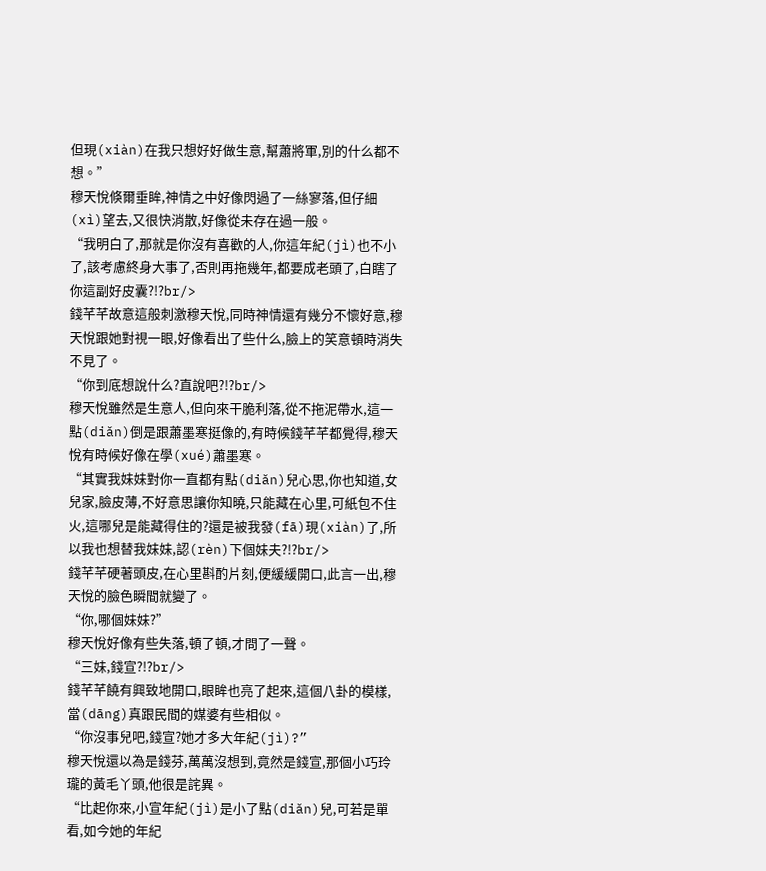但現(xiàn)在我只想好好做生意,幫蕭將軍,別的什么都不想。”
穆天悅倏爾垂眸,神情之中好像閃過了一絲寥落,但仔細(xì)望去,又很快消散,好像從未存在過一般。
“我明白了,那就是你沒有喜歡的人,你這年紀(jì)也不小了,該考慮終身大事了,否則再拖幾年,都要成老頭了,白瞎了你這副好皮囊?!?br/>
錢芊芊故意這般刺激穆天悅,同時神情還有幾分不懷好意,穆天悅跟她對視一眼,好像看出了些什么,臉上的笑意頓時消失不見了。
“你到底想說什么?直說吧?!?br/>
穆天悅雖然是生意人,但向來干脆利落,從不拖泥帶水,這一點(diǎn)倒是跟蕭墨寒挺像的,有時候錢芊芊都覺得,穆天悅有時候好像在學(xué)蕭墨寒。
“其實我妹妹對你一直都有點(diǎn)兒心思,你也知道,女兒家,臉皮薄,不好意思讓你知曉,只能藏在心里,可紙包不住火,這哪兒是能藏得住的?還是被我發(fā)現(xiàn)了,所以我也想替我妹妹,認(rèn)下個妹夫?!?br/>
錢芊芊硬著頭皮,在心里斟酌片刻,便緩緩開口,此言一出,穆天悅的臉色瞬間就變了。
“你,哪個妹妹?”
穆天悅好像有些失落,頓了頓,才問了一聲。
“三妹,錢宣?!?br/>
錢芊芊饒有興致地開口,眼眸也亮了起來,這個八卦的模樣,當(dāng)真跟民間的媒婆有些相似。
“你沒事兒吧,錢宣?她才多大年紀(jì)?”
穆天悅還以為是錢芬,萬萬沒想到,竟然是錢宣,那個小巧玲瓏的黃毛丫頭,他很是詫異。
“比起你來,小宣年紀(jì)是小了點(diǎn)兒,可若是單看,如今她的年紀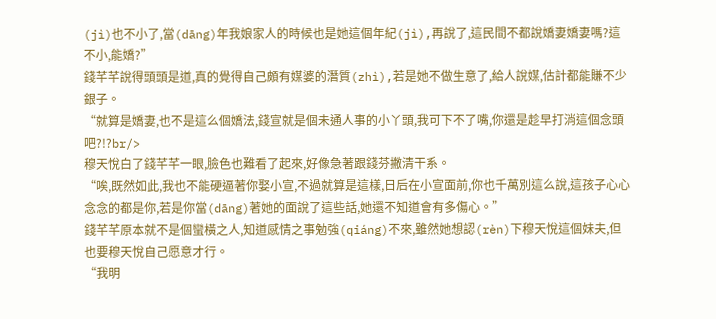(jì)也不小了,當(dāng)年我娘家人的時候也是她這個年紀(jì),再說了,這民間不都說嬌妻嬌妻嗎?這不小,能嬌?”
錢芊芊說得頭頭是道,真的覺得自己頗有媒婆的潛質(zhì),若是她不做生意了,給人說媒,估計都能賺不少銀子。
“就算是嬌妻,也不是這么個嬌法,錢宣就是個未通人事的小丫頭,我可下不了嘴,你還是趁早打消這個念頭吧?!?br/>
穆天悅白了錢芊芊一眼,臉色也難看了起來,好像急著跟錢芬撇清干系。
“唉,既然如此,我也不能硬逼著你娶小宣,不過就算是這樣,日后在小宣面前,你也千萬別這么說,這孩子心心念念的都是你,若是你當(dāng)著她的面說了這些話,她還不知道會有多傷心。”
錢芊芊原本就不是個蠻橫之人,知道感情之事勉強(qiáng)不來,雖然她想認(rèn)下穆天悅這個妹夫,但也要穆天悅自己愿意才行。
“我明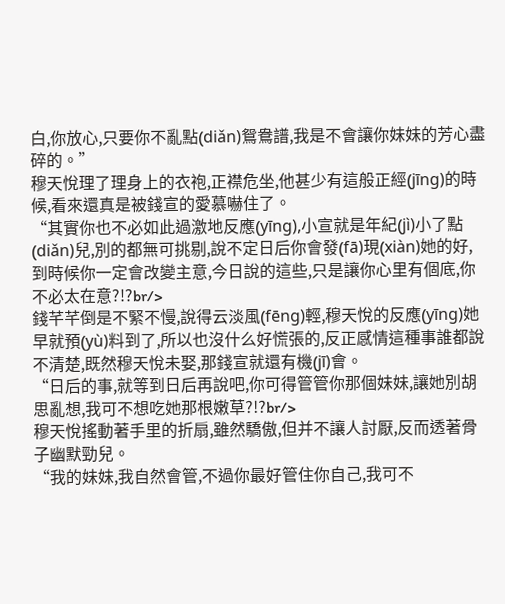白,你放心,只要你不亂點(diǎn)鴛鴦譜,我是不會讓你妹妹的芳心盡碎的。”
穆天悅理了理身上的衣袍,正襟危坐,他甚少有這般正經(jīng)的時候,看來還真是被錢宣的愛慕嚇住了。
“其實你也不必如此過激地反應(yīng),小宣就是年紀(jì)小了點(diǎn)兒,別的都無可挑剔,說不定日后你會發(fā)現(xiàn)她的好,到時候你一定會改變主意,今日說的這些,只是讓你心里有個底,你不必太在意?!?br/>
錢芊芊倒是不緊不慢,說得云淡風(fēng)輕,穆天悅的反應(yīng)她早就預(yù)料到了,所以也沒什么好慌張的,反正感情這種事誰都說不清楚,既然穆天悅未娶,那錢宣就還有機(jī)會。
“日后的事,就等到日后再說吧,你可得管管你那個妹妹,讓她別胡思亂想,我可不想吃她那根嫩草?!?br/>
穆天悅搖動著手里的折扇,雖然驕傲,但并不讓人討厭,反而透著骨子幽默勁兒。
“我的妹妹,我自然會管,不過你最好管住你自己,我可不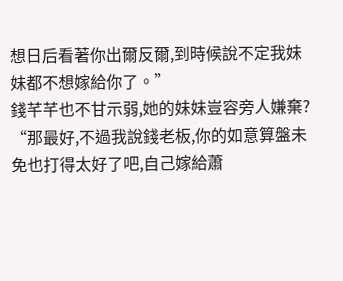想日后看著你出爾反爾,到時候說不定我妹妹都不想嫁給你了。”
錢芊芊也不甘示弱,她的妹妹豈容旁人嫌棄?
“那最好,不過我說錢老板,你的如意算盤未免也打得太好了吧,自己嫁給蕭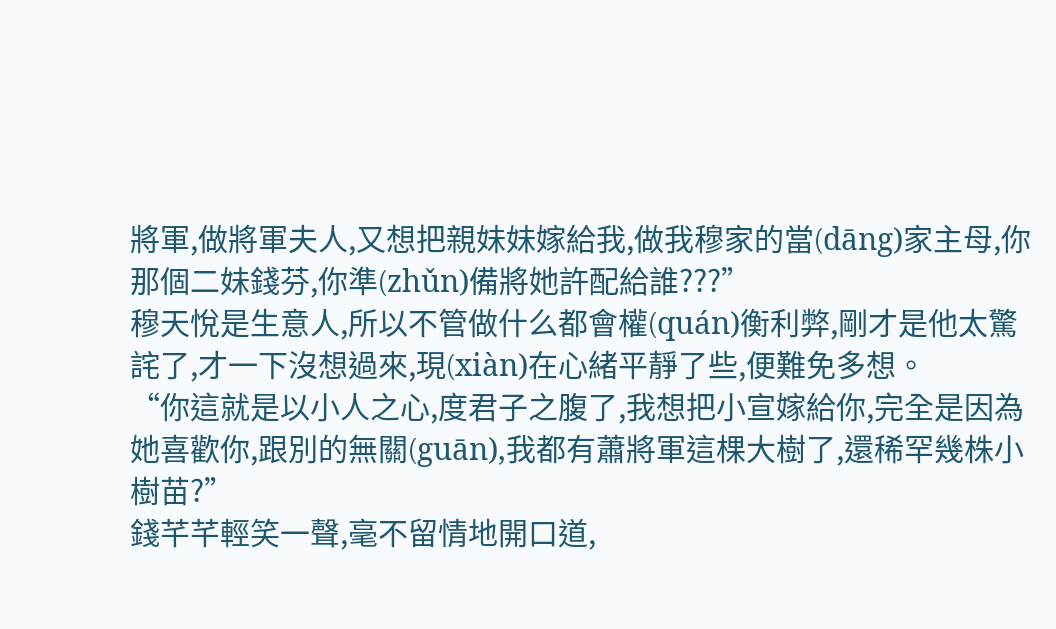將軍,做將軍夫人,又想把親妹妹嫁給我,做我穆家的當(dāng)家主母,你那個二妹錢芬,你準(zhǔn)備將她許配給誰???”
穆天悅是生意人,所以不管做什么都會權(quán)衡利弊,剛才是他太驚詫了,才一下沒想過來,現(xiàn)在心緒平靜了些,便難免多想。
“你這就是以小人之心,度君子之腹了,我想把小宣嫁給你,完全是因為她喜歡你,跟別的無關(guān),我都有蕭將軍這棵大樹了,還稀罕幾株小樹苗?”
錢芊芊輕笑一聲,毫不留情地開口道,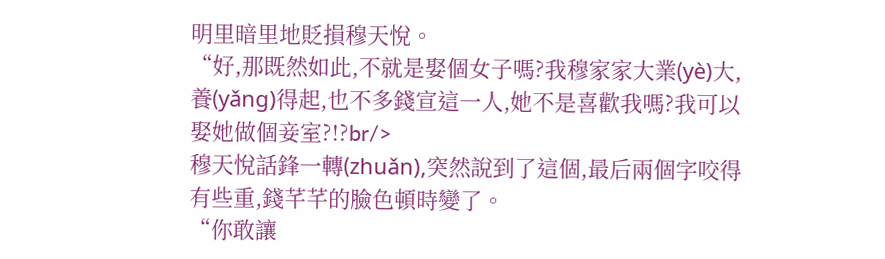明里暗里地貶損穆天悅。
“好,那既然如此,不就是娶個女子嗎?我穆家家大業(yè)大,養(yǎng)得起,也不多錢宣這一人,她不是喜歡我嗎?我可以娶她做個妾室?!?br/>
穆天悅話鋒一轉(zhuǎn),突然說到了這個,最后兩個字咬得有些重,錢芊芊的臉色頓時變了。
“你敢讓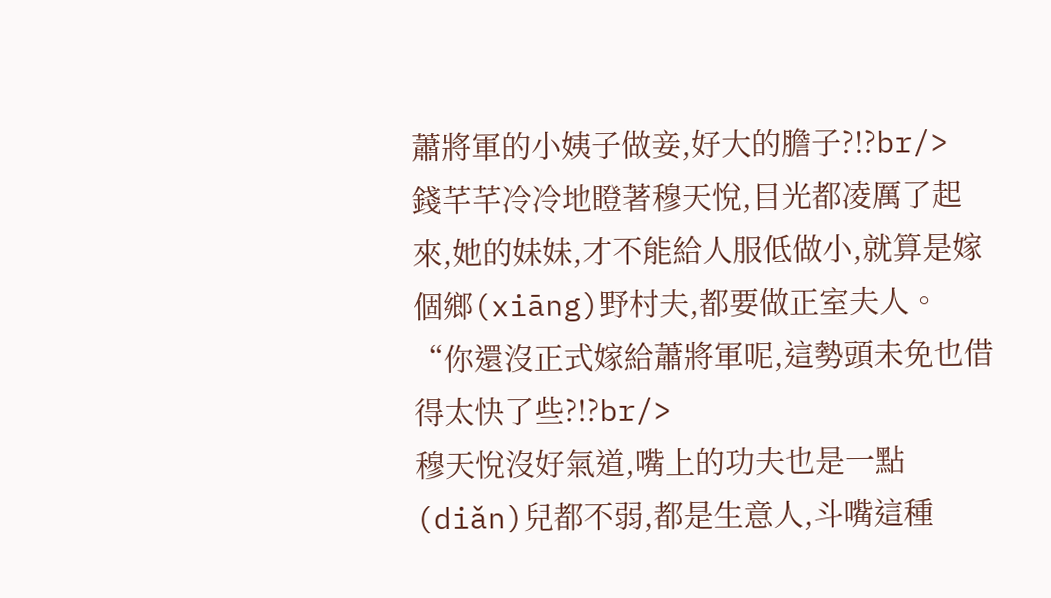蕭將軍的小姨子做妾,好大的膽子?!?br/>
錢芊芊冷冷地瞪著穆天悅,目光都凌厲了起來,她的妹妹,才不能給人服低做小,就算是嫁個鄉(xiāng)野村夫,都要做正室夫人。
“你還沒正式嫁給蕭將軍呢,這勢頭未免也借得太快了些?!?br/>
穆天悅沒好氣道,嘴上的功夫也是一點(diǎn)兒都不弱,都是生意人,斗嘴這種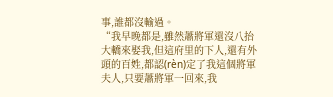事,誰都沒輸過。
“我早晚都是,雖然蕭將軍還沒八抬大轎來娶我,但這府里的下人,還有外頭的百姓,都認(rèn)定了我這個將軍夫人,只要蕭將軍一回來,我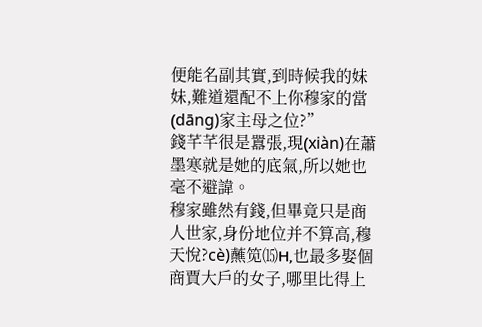便能名副其實,到時候我的妹妹,難道還配不上你穆家的當(dāng)家主母之位?”
錢芊芊很是囂張,現(xiàn)在蕭墨寒就是她的底氣,所以她也毫不避諱。
穆家雖然有錢,但畢竟只是商人世家,身份地位并不算高,穆天悅?cè)蘸笕⒂H,也最多娶個商賈大戶的女子,哪里比得上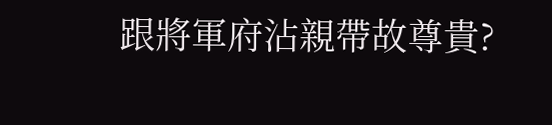跟將軍府沾親帶故尊貴?